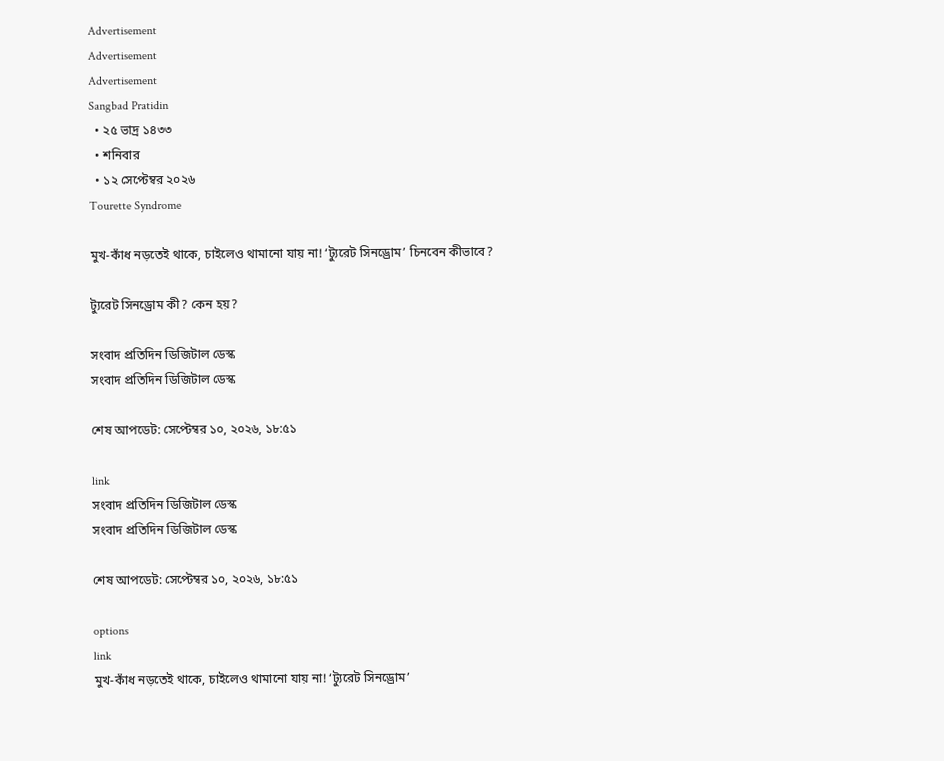Advertisement
Advertisement
Advertisement
Sangbad Pratidin
  • ২৫ ভাদ্র ১৪৩৩
  • শনিবার
  • ১২ সেপ্টেম্বর ২০২৬
Tourette Syndrome

মুখ-কাঁধ নড়তেই থাকে, চাইলেও থামানো যায় না! ‘ট্যুরেট সিনড্রোম’ চিনবেন কীভাবে?

ট্যুরেট সিনড্রোম কী? কেন হয়?

সংবাদ প্রতিদিন ডিজিটাল ডেস্ক
সংবাদ প্রতিদিন ডিজিটাল ডেস্ক

শেষ আপডেট: সেপ্টেম্বর ১০, ২০২৬, ১৮:৫১

link
সংবাদ প্রতিদিন ডিজিটাল ডেস্ক
সংবাদ প্রতিদিন ডিজিটাল ডেস্ক

শেষ আপডেট: সেপ্টেম্বর ১০, ২০২৬, ১৮:৫১

options
link
মুখ-কাঁধ নড়তেই থাকে, চাইলেও থামানো যায় না! ‘ট্যুরেট সিনড্রোম’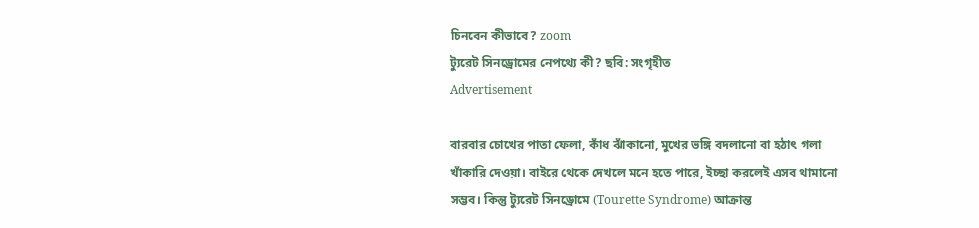চিনবেন কীভাবে? zoom
ট্যুরেট সিনড্রোমের নেপথ্যে কী? ছবি: সংগৃহীত
Advertisement

বারবার চোখের পাতা ফেলা, কাঁধ ঝাঁকানো, মুখের ভঙ্গি বদলানো বা হঠাৎ গলা খাঁকারি দেওয়া। বাইরে থেকে দেখলে মনে হতে পারে, ইচ্ছা করলেই এসব থামানো সম্ভব। কিন্তু ট্যুরেট সিনড্রোমে (Tourette Syndrome) আক্রান্ত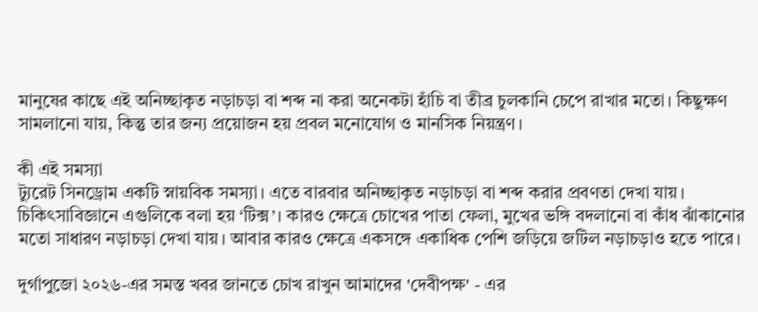মানুষের কাছে এই অনিচ্ছাকৃত নড়াচড়া বা শব্দ না করা অনেকটা হাঁচি বা তীব্র চুলকানি চেপে রাখার মতো। কিছুক্ষণ সামলানো যায়, কিন্তু তার জন্য প্রয়োজন হয় প্রবল মনোযোগ ও মানসিক নিয়ন্ত্রণ।

কী এই সমস্যা
ট্যুরেট সিনড্রোম একটি স্নায়বিক সমস্যা। এতে বারবার অনিচ্ছাকৃত নড়াচড়া বা শব্দ করার প্রবণতা দেখা যায়। চিকিৎসাবিজ্ঞানে এগুলিকে বলা হয় ‘টিক্স’। কারও ক্ষেত্রে চোখের পাতা ফেলা, মুখের ভঙ্গি বদলানো বা কাঁধ ঝাঁকানোর মতো সাধারণ নড়াচড়া দেখা যায়। আবার কারও ক্ষেত্রে একসঙ্গে একাধিক পেশি জড়িয়ে জটিল নড়াচড়াও হতে পারে।

দুর্গাপুজো ২০২৬-এর সমস্ত খবর জানতে চোখ রাখুন আমাদের 'দেবীপক্ষ' - এর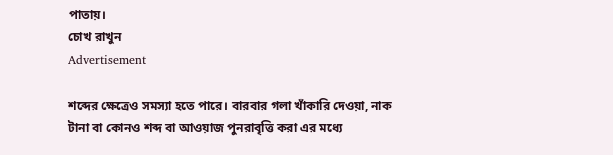পাতায়।
চোখ রাখুন
Advertisement

শব্দের ক্ষেত্রেও সমস্যা হতে পারে। বারবার গলা খাঁকারি দেওয়া, নাক টানা বা কোনও শব্দ বা আওয়াজ পুনরাবৃত্তি করা এর মধ্যে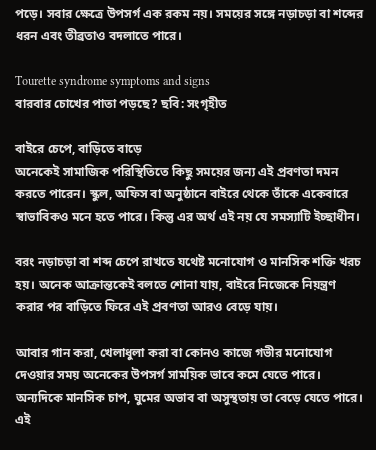পড়ে। সবার ক্ষেত্রে উপসর্গ এক রকম নয়। সময়ের সঙ্গে নড়াচড়া বা শব্দের ধরন এবং তীব্রতাও বদলাতে পারে।

Tourette syndrome symptoms and signs
বারবার চোখের পাতা পড়ছে? ছবি: সংগৃহীত

বাইরে চেপে, বাড়িতে বাড়ে
অনেকেই সামাজিক পরিস্থিতিতে কিছু সময়ের জন্য এই প্রবণতা দমন করতে পারেন। স্কুল, অফিস বা অনুষ্ঠানে বাইরে থেকে তাঁকে একেবারে স্বাভাবিকও মনে হতে পারে। কিন্তু এর অর্থ এই নয় যে সমস্যাটি ইচ্ছাধীন।

বরং নড়াচড়া বা শব্দ চেপে রাখতে যথেষ্ট মনোযোগ ও মানসিক শক্তি খরচ হয়। অনেক আক্রান্তকেই বলতে শোনা যায়, বাইরে নিজেকে নিয়ন্ত্রণ করার পর বাড়িতে ফিরে এই প্রবণতা আরও বেড়ে যায়।

আবার গান করা, খেলাধুলা করা বা কোনও কাজে গভীর মনোযোগ দেওয়ার সময় অনেকের উপসর্গ সাময়িক ভাবে কমে যেতে পারে। অন্যদিকে মানসিক চাপ, ঘুমের অভাব বা অসুস্থতায় তা বেড়ে যেতে পারে। এই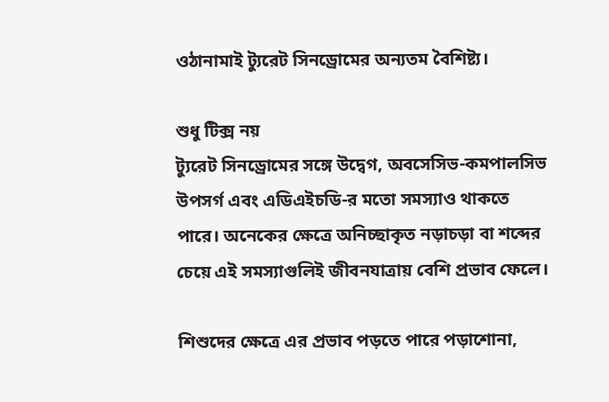ওঠানামাই ট্যুরেট সিনড্রোমের অন্যতম বৈশিষ্ট্য।

শুধু টিক্স নয়
ট্যুরেট সিনড্রোমের সঙ্গে উদ্বেগ, অবসেসিভ-কমপালসিভ উপসর্গ এবং এডিএইচডি-র মতো সমস্যাও থাকতে পারে। অনেকের ক্ষেত্রে অনিচ্ছাকৃত নড়াচড়া বা শব্দের চেয়ে এই সমস্যাগুলিই জীবনযাত্রায় বেশি প্রভাব ফেলে।

শিশুদের ক্ষেত্রে এর প্রভাব পড়তে পারে পড়াশোনা,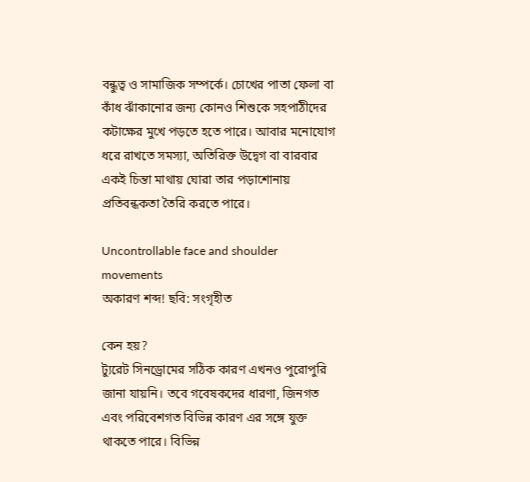বন্ধুত্ব ও সামাজিক সম্পর্কে। চোখের পাতা ফেলা বা কাঁধ ঝাঁকানোর জন্য কোনও শিশুকে সহপাঠীদের কটাক্ষের মুখে পড়তে হতে পারে। আবার মনোযোগ ধরে রাখতে সমস্যা, অতিরিক্ত উদ্বেগ বা বারবার একই চিন্তা মাথায় ঘোরা তার পড়াশোনায় প্রতিবন্ধকতা তৈরি করতে পারে।

Uncontrollable face and shoulder movements
অকারণ শব্দ! ছবি: সংগৃহীত

কেন হয়?
ট্যুরেট সিনড্রোমের সঠিক কারণ এখনও পুরোপুরি জানা যায়নি। তবে গবেষকদের ধারণা, জিনগত এবং পরিবেশগত বিভিন্ন কারণ এর সঙ্গে যুক্ত থাকতে পারে। বিভিন্ন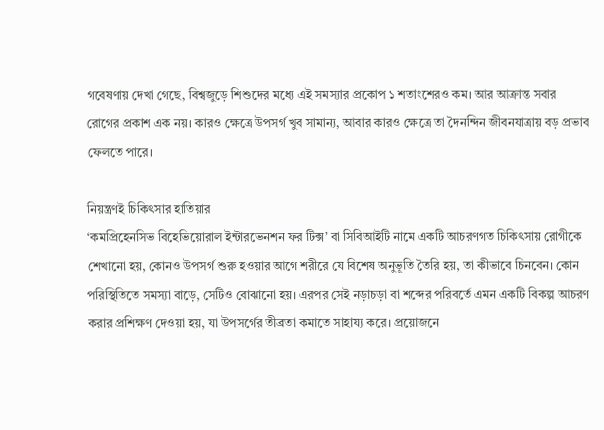গবেষণায় দেখা গেছে, বিশ্বজুড়ে শিশুদের মধ্যে এই সমস্যার প্রকোপ ১ শতাংশেরও কম। আর আক্রান্ত সবার রোগের প্রকাশ এক নয়। কারও ক্ষেত্রে উপসর্গ খুব সামান্য, আবার কারও ক্ষেত্রে তা দৈনন্দিন জীবনযাত্রায় বড় প্রভাব ফেলতে পারে।

নিয়ন্ত্রণই চিকিৎসার হাতিয়ার
‘কমপ্রিহেনসিভ বিহেভিয়োরাল ইন্টারভেনশন ফর টিক্স’ বা সিবিআইটি নামে একটি আচরণগত চিকিৎসায় রোগীকে শেখানো হয়, কোনও উপসর্গ শুরু হওয়ার আগে শরীরে যে বিশেষ অনুভূতি তৈরি হয়, তা কীভাবে চিনবেন। কোন পরিস্থিতিতে সমস্যা বাড়ে, সেটিও বোঝানো হয়। এরপর সেই নড়াচড়া বা শব্দের পরিবর্তে এমন একটি বিকল্প আচরণ করার প্রশিক্ষণ দেওয়া হয়, যা উপসর্গের তীব্রতা কমাতে সাহায্য করে। প্রয়োজনে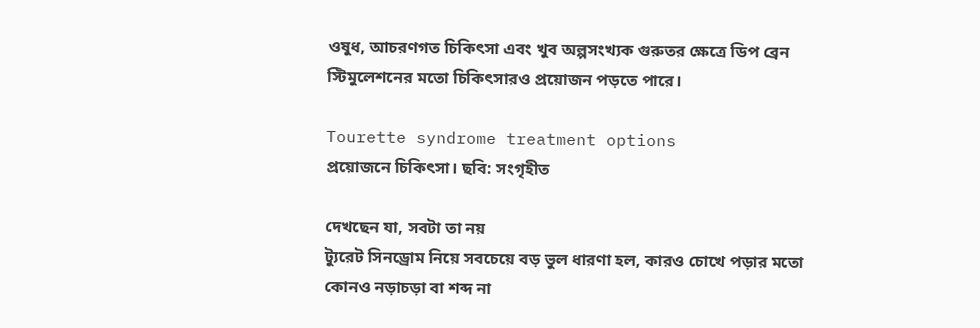ওষুধ, আচরণগত চিকিৎসা এবং খুব অল্পসংখ্যক গুরুতর ক্ষেত্রে ডিপ ব্রেন স্টিমুলেশনের মতো চিকিৎসারও প্রয়োজন পড়তে পারে।

Tourette syndrome treatment options
প্রয়োজনে চিকিৎসা। ছবি: সংগৃহীত

দেখছেন যা, সবটা তা নয়
ট্যুরেট সিনড্রোম নিয়ে সবচেয়ে বড় ভুল ধারণা হল, কারও চোখে পড়ার মতো কোনও নড়াচড়া বা শব্দ না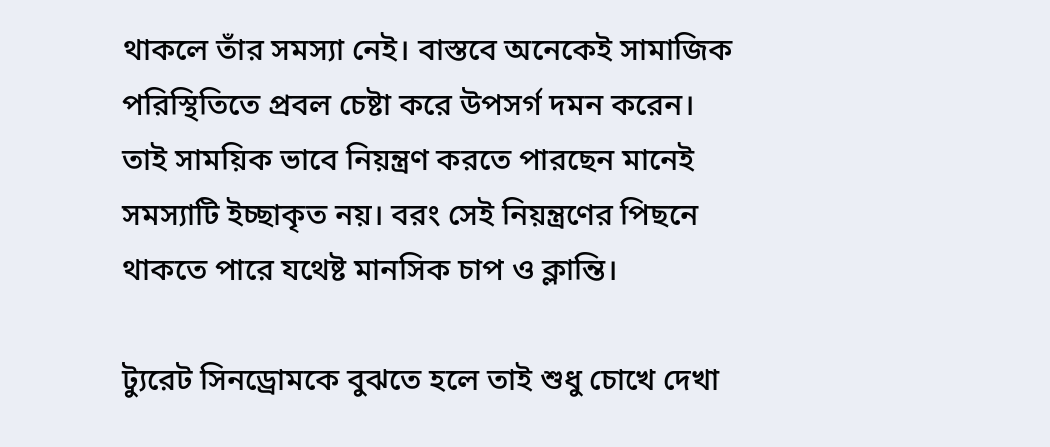থাকলে তাঁর সমস্যা নেই। বাস্তবে অনেকেই সামাজিক পরিস্থিতিতে প্রবল চেষ্টা করে উপসর্গ দমন করেন। তাই সাময়িক ভাবে নিয়ন্ত্রণ করতে পারছেন মানেই সমস্যাটি ইচ্ছাকৃত নয়। বরং সেই নিয়ন্ত্রণের পিছনে থাকতে পারে যথেষ্ট মানসিক চাপ ও ক্লান্তি।

ট্যুরেট সিনড্রোমকে বুঝতে হলে তাই শুধু চোখে দেখা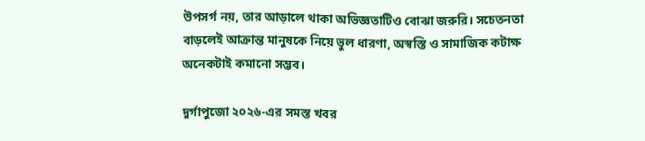উপসর্গ নয়, তার আড়ালে থাকা অভিজ্ঞতাটিও বোঝা জরুরি। সচেতনতা বাড়লেই আক্রান্ত মানুষকে নিয়ে ভুল ধারণা, অস্বস্তি ও সামাজিক কটাক্ষ অনেকটাই কমানো সম্ভব।

দুর্গাপুজো ২০২৬-এর সমস্ত খবর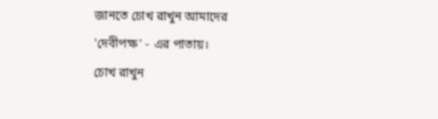জানতে চোখ রাখুন আমাদের 'দেবীপক্ষ' - এর পাতায়।
চোখ রাখুন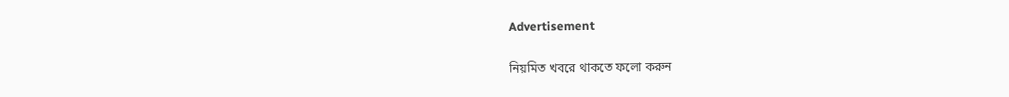Advertisement

নিয়মিত খবরে থাকতে ফলো করুন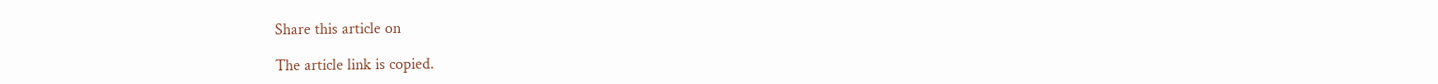Share this article on

The article link is copied.